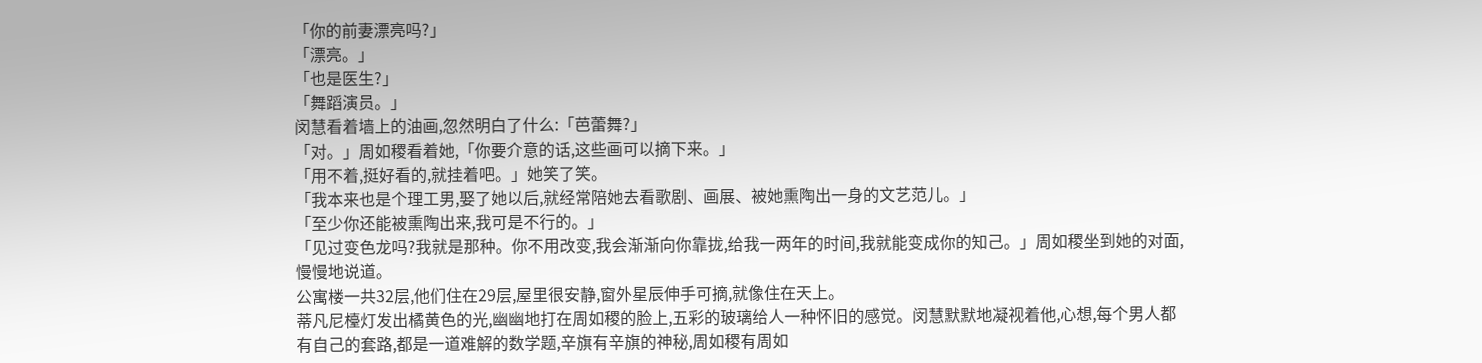「你的前妻漂亮吗?」
「漂亮。」
「也是医生?」
「舞蹈演员。」
闵慧看着墙上的油画,忽然明白了什么:「芭蕾舞?」
「对。」周如稷看着她,「你要介意的话,这些画可以摘下来。」
「用不着,挺好看的,就挂着吧。」她笑了笑。
「我本来也是个理工男,娶了她以后,就经常陪她去看歌剧、画展、被她熏陶出一身的文艺范儿。」
「至少你还能被熏陶出来,我可是不行的。」
「见过变色龙吗?我就是那种。你不用改变,我会渐渐向你靠拢,给我一两年的时间,我就能变成你的知己。」周如稷坐到她的对面,慢慢地说道。
公寓楼一共32层,他们住在29层,屋里很安静,窗外星辰伸手可摘,就像住在天上。
蒂凡尼檯灯发出橘黄色的光,幽幽地打在周如稷的脸上,五彩的玻璃给人一种怀旧的感觉。闵慧默默地凝视着他,心想,每个男人都有自己的套路,都是一道难解的数学题,辛旗有辛旗的神秘,周如稷有周如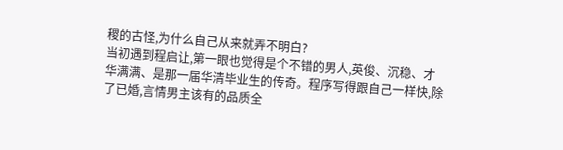稷的古怪,为什么自己从来就弄不明白?
当初遇到程启让,第一眼也觉得是个不错的男人,英俊、沉稳、才华满满、是那一届华清毕业生的传奇。程序写得跟自己一样快,除了已婚,言情男主该有的品质全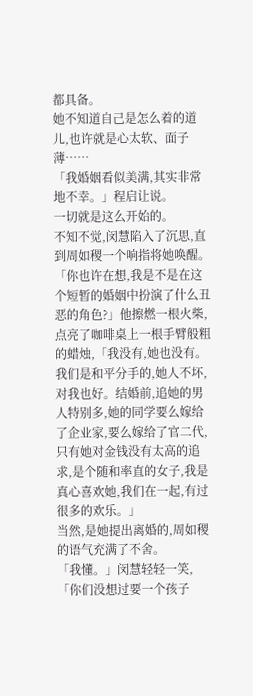都具备。
她不知道自己是怎么着的道儿,也许就是心太软、面子薄……
「我婚姻看似美满,其实非常地不幸。」程启让说。
一切就是这么开始的。
不知不觉,闵慧陷入了沉思,直到周如稷一个响指将她唤醒。
「你也许在想,我是不是在这个短暂的婚姻中扮演了什么丑恶的角色?」他擦燃一根火柴,点亮了咖啡桌上一根手臂般粗的蜡烛,「我没有,她也没有。我们是和平分手的,她人不坏,对我也好。结婚前,追她的男人特别多,她的同学要么嫁给了企业家,要么嫁给了官二代,只有她对金钱没有太高的追求,是个随和率直的女子,我是真心喜欢她,我们在一起,有过很多的欢乐。」
当然,是她提出离婚的,周如稷的语气充满了不舍。
「我懂。」闵慧轻轻一笑,「你们没想过要一个孩子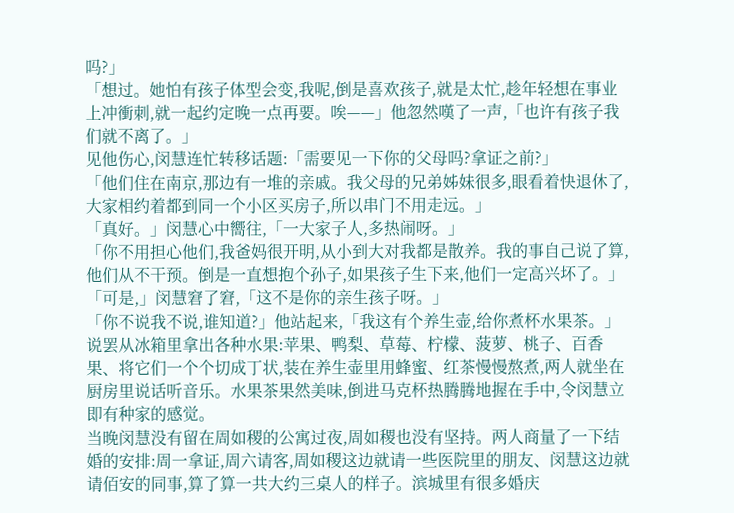吗?」
「想过。她怕有孩子体型会变,我呢,倒是喜欢孩子,就是太忙,趁年轻想在事业上冲衝刺,就一起约定晚一点再要。唉——」他忽然嘆了一声,「也许有孩子我们就不离了。」
见他伤心,闵慧连忙转移话题:「需要见一下你的父母吗?拿证之前?」
「他们住在南京,那边有一堆的亲戚。我父母的兄弟姊妹很多,眼看着快退休了,大家相约着都到同一个小区买房子,所以串门不用走远。」
「真好。」闵慧心中嚮往,「一大家子人,多热闹呀。」
「你不用担心他们,我爸妈很开明,从小到大对我都是散养。我的事自己说了算,他们从不干预。倒是一直想抱个孙子,如果孩子生下来,他们一定高兴坏了。」
「可是,」闵慧窘了窘,「这不是你的亲生孩子呀。」
「你不说我不说,谁知道?」他站起来,「我这有个养生壶,给你煮杯水果茶。」
说罢从冰箱里拿出各种水果:苹果、鸭梨、草莓、柠檬、菠萝、桃子、百香果、将它们一个个切成丁状,装在养生壶里用蜂蜜、红茶慢慢熬煮,两人就坐在厨房里说话听音乐。水果茶果然美味,倒进马克杯热腾腾地握在手中,令闵慧立即有种家的感觉。
当晚闵慧没有留在周如稷的公寓过夜,周如稷也没有坚持。两人商量了一下结婚的安排:周一拿证,周六请客,周如稷这边就请一些医院里的朋友、闵慧这边就请佰安的同事,算了算一共大约三桌人的样子。滨城里有很多婚庆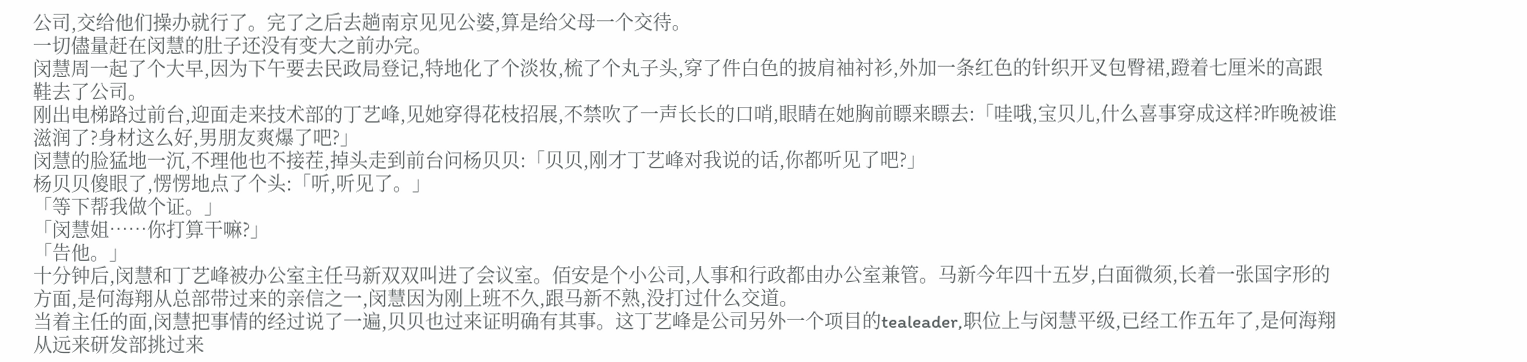公司,交给他们操办就行了。完了之后去趟南京见见公婆,算是给父母一个交待。
一切儘量赶在闵慧的肚子还没有变大之前办完。
闵慧周一起了个大早,因为下午要去民政局登记,特地化了个淡妆,梳了个丸子头,穿了件白色的披肩袖衬衫,外加一条红色的针织开叉包臀裙,蹬着七厘米的高跟鞋去了公司。
刚出电梯路过前台,迎面走来技术部的丁艺峰,见她穿得花枝招展,不禁吹了一声长长的口哨,眼睛在她胸前瞟来瞟去:「哇哦,宝贝儿,什么喜事穿成这样?昨晚被谁滋润了?身材这么好,男朋友爽爆了吧?」
闵慧的脸猛地一沉,不理他也不接茬,掉头走到前台问杨贝贝:「贝贝,刚才丁艺峰对我说的话,你都听见了吧?」
杨贝贝傻眼了,愣愣地点了个头:「听,听见了。」
「等下帮我做个证。」
「闵慧姐……你打算干嘛?」
「告他。」
十分钟后,闵慧和丁艺峰被办公室主任马新双双叫进了会议室。佰安是个小公司,人事和行政都由办公室兼管。马新今年四十五岁,白面微须,长着一张国字形的方面,是何海翔从总部带过来的亲信之一,闵慧因为刚上班不久,跟马新不熟,没打过什么交道。
当着主任的面,闵慧把事情的经过说了一遍,贝贝也过来证明确有其事。这丁艺峰是公司另外一个项目的tealeader,职位上与闵慧平级,已经工作五年了,是何海翔从远来研发部挑过来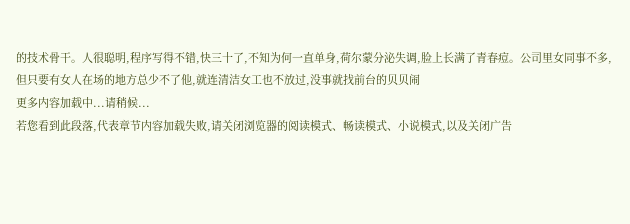的技术骨干。人很聪明,程序写得不错,快三十了,不知为何一直单身,荷尔蒙分泌失调,脸上长满了青春痘。公司里女同事不多,但只要有女人在场的地方总少不了他,就连清洁女工也不放过,没事就找前台的贝贝闹
更多内容加载中...请稍候...
若您看到此段落,代表章节内容加载失败,请关闭浏览器的阅读模式、畅读模式、小说模式,以及关闭广告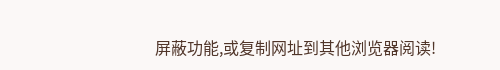屏蔽功能,或复制网址到其他浏览器阅读!